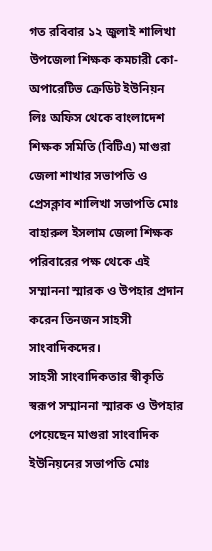গত রবিবার ১২ জুলাই শালিখা উপজেলা শিক্ষক কমচারী কো-অপারেটিভ ক্রেডিট ইউনিয়ন লিঃ অফিস থেকে বাংলাদেশ শিক্ষক সমিতি (বিটিএ) মাগুরা জেলা শাখার সভাপতি ও প্রেসক্লাব শালিখা সভাপতি মোঃ বাহারুল ইসলাম জেলা শিক্ষক পরিবারের পক্ষ থেকে এই সম্মাননা স্মারক ও উপহার প্রদান করেন তিনজন সাহসী সাংবাদিকদের।
সাহসী সাংবাদিকতার স্বীকৃতি স্বরূপ সম্মাননা স্মারক ও উপহার পেয়েছেন মাগুরা সাংবাদিক ইউনিয়নের সভাপতি মোঃ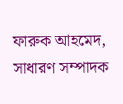ফারুক আহমেদ, সাধারণ সম্পাদক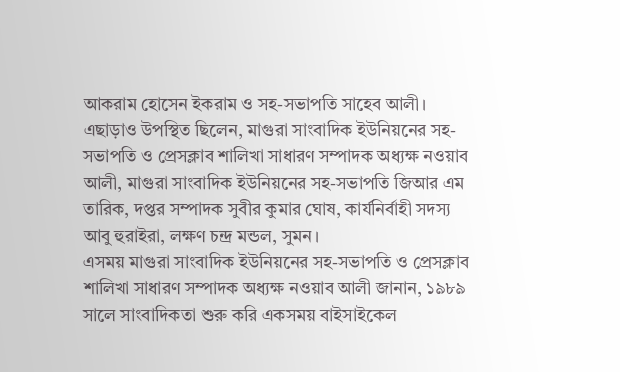আকরাম হোসেন ইকরাম ও সহ-সভাপতি সাহেব আলী।
এছাড়াও উপস্থিত ছিলেন, মাগুরা সাংবাদিক ইউনিয়নের সহ-সভাপতি ও প্রেসক্লাব শালিখা সাধারণ সম্পাদক অধ্যক্ষ নওয়াব আলী, মাগুরা সাংবাদিক ইউনিয়নের সহ-সভাপতি জিআর এম তারিক, দপ্তর সম্পাদক সুবীর কুমার ঘোষ, কার্যনির্বাহী সদস্য আবু হুরাইরা, লক্ষণ চন্দ্র মন্ডল, সুমন।
এসময় মাগুরা সাংবাদিক ইউনিয়নের সহ-সভাপতি ও প্রেসক্লাব শালিখা সাধারণ সম্পাদক অধ্যক্ষ নওয়াব আলী জানান, ১৯৮৯ সালে সাংবাদিকতা শুরু করি একসময় বাইসাইকেল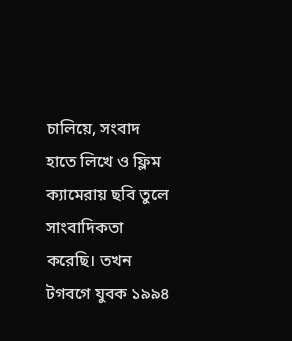চালিয়ে, সংবাদ হাতে লিখে ও ফ্লিম ক্যামেরায় ছবি তুলে সাংবাদিকতা করেছি। তখন টগবগে যুবক ১৯৯৪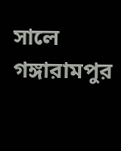সালে গঙ্গারামপুর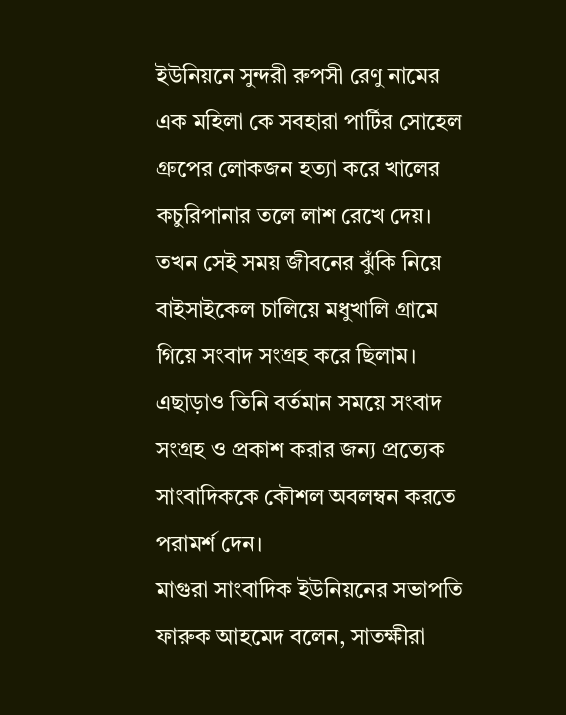ইউনিয়নে সুন্দরী রুপসী রেণু নামের এক মহিলা কে সবহারা পার্টির সোহেল গ্রুপের লোকজন হত্যা করে খালের কচুরিপানার তলে লাশ রেখে দেয়। তখন সেই সময় জীবনের ঝুঁকি নিয়ে বাইসাইকেল চালিয়ে মধুখালি গ্রামে গিয়ে সংবাদ সংগ্রহ করে ছিলাম। এছাড়াও তিনি বর্তমান সময়ে সংবাদ সংগ্রহ ও প্রকাশ করার জন্য প্রত্যেক সাংবাদিককে কৌশল অবলম্বন করতে পরামর্শ দেন।
মাগুরা সাংবাদিক ইউনিয়নের সভাপতি ফারুক আহমেদ বলেন, সাতক্ষীরা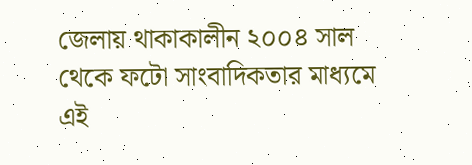জেলায় থাকাকালীন ২০০৪ সাল থেকে ফটো সাংবাদিকতার মাধ্যমে এই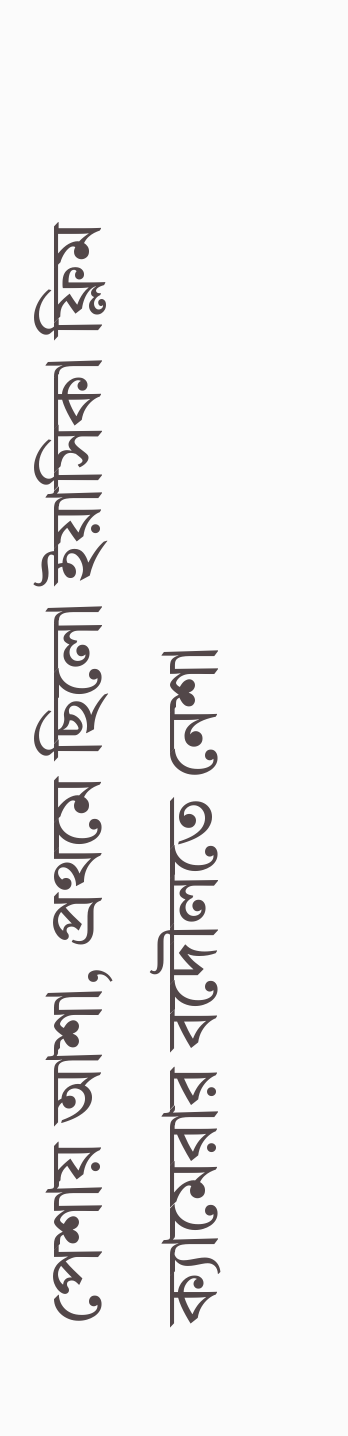পেশায় আশা, প্রথমে ছিলো ইয়াসিকা ফ্লিম ক্যামেরার বদৌলতে নেশা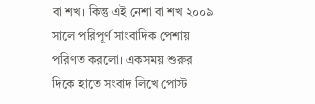বা শখ। কিন্তু এই নেশা বা শখ ২০০৯ সালে পরিপূর্ণ সাংবাদিক পেশায় পরিণত করলো। একসময় শুরুর দিকে হাতে সংবাদ লিখে পোস্ট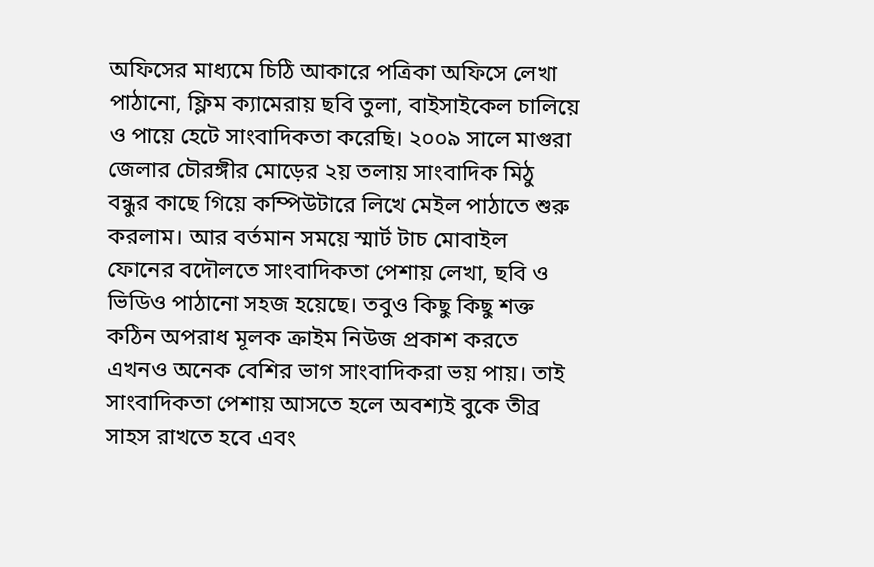অফিসের মাধ্যমে চিঠি আকারে পত্রিকা অফিসে লেখা পাঠানো, ফ্লিম ক্যামেরায় ছবি তুলা, বাইসাইকেল চালিয়ে ও পায়ে হেটে সাংবাদিকতা করেছি। ২০০৯ সালে মাগুরা জেলার চৌরঙ্গীর মোড়ের ২য় তলায় সাংবাদিক মিঠু বন্ধুর কাছে গিয়ে কম্পিউটারে লিখে মেইল পাঠাতে শুরু করলাম। আর বর্তমান সময়ে স্মার্ট টাচ মোবাইল ফোনের বদৌলতে সাংবাদিকতা পেশায় লেখা, ছবি ও ভিডিও পাঠানো সহজ হয়েছে। তবুও কিছু কিছু শক্ত কঠিন অপরাধ মূলক ক্রাইম নিউজ প্রকাশ করতে এখনও অনেক বেশির ভাগ সাংবাদিকরা ভয় পায়। তাই সাংবাদিকতা পেশায় আসতে হলে অবশ্যই বুকে তীব্র সাহস রাখতে হবে এবং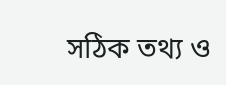সঠিক তথ্য ও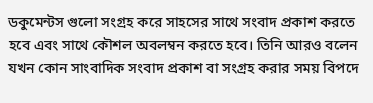ডকুমেন্টস গুলো সংগ্রহ করে সাহসের সাথে সংবাদ প্রকাশ করতে হবে এবং সাথে কৌশল অবলম্বন করতে হবে। তিনি আরও বলেন যখন কোন সাংবাদিক সংবাদ প্রকাশ বা সংগ্রহ করার সময় বিপদে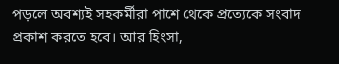পড়লে অবশ্যই সহকর্মীরা পাশে থেকে প্রত্যেকে সংবাদ প্রকাশ করতে হবে। আর হিংসা,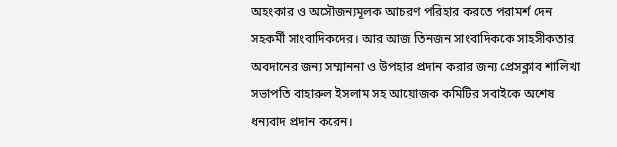অহংকার ও অসৌজন্যমূলক আচরণ পরিহার করতে পরামর্শ দেন সহকর্মী সাংবাদিকদের। আর আজ তিনজন সাংবাদিককে সাহসীকতার অবদানের জন্য সম্মাননা ও উপহার প্রদান করার জন্য প্রেসক্লাব শালিখা সভাপতি বাহারুল ইসলাম সহ আয়োজক কমিটির সবাইকে অশেষ ধন্যবাদ প্রদান করেন।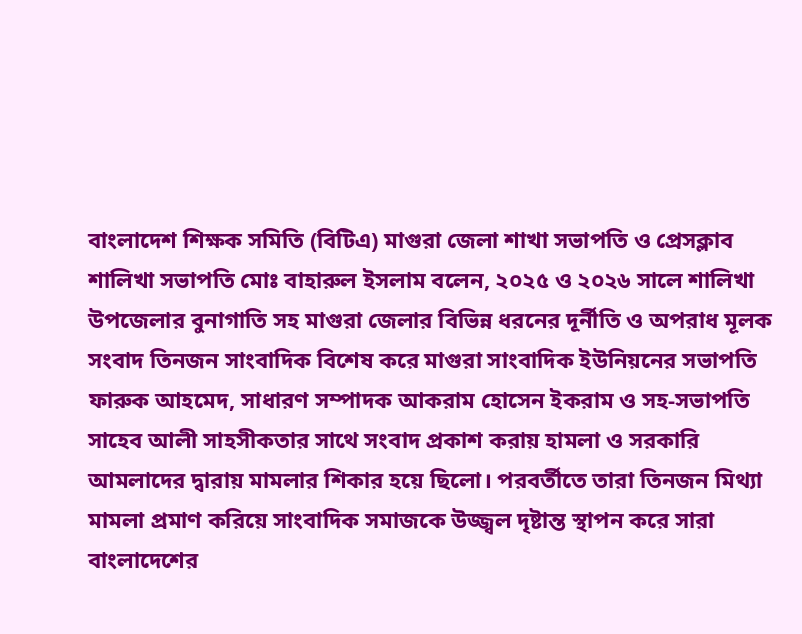বাংলাদেশ শিক্ষক সমিতি (বিটিএ) মাগুরা জেলা শাখা সভাপতি ও প্রেসক্লাব শালিখা সভাপতি মোঃ বাহারুল ইসলাম বলেন, ২০২৫ ও ২০২৬ সালে শালিখা উপজেলার বুনাগাতি সহ মাগুরা জেলার বিভিন্ন ধরনের দূর্নীতি ও অপরাধ মূলক সংবাদ তিনজন সাংবাদিক বিশেষ করে মাগুরা সাংবাদিক ইউনিয়নের সভাপতি ফারুক আহমেদ, সাধারণ সম্পাদক আকরাম হোসেন ইকরাম ও সহ-সভাপতি সাহেব আলী সাহসীকতার সাথে সংবাদ প্রকাশ করায় হামলা ও সরকারি আমলাদের দ্বারায় মামলার শিকার হয়ে ছিলো। পরবর্তীতে তারা তিনজন মিথ্যা মামলা প্রমাণ করিয়ে সাংবাদিক সমাজকে উজ্জ্বল দৃষ্টান্ত স্থাপন করে সারা বাংলাদেশের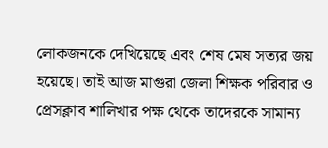লোকজনকে দেখিয়েছে এবং শেষ মেষ সত্যর জয় হয়েছে। তাই আজ মাগুরা জেলা শিক্ষক পরিবার ও প্রেসক্লাব শালিখার পক্ষ থেকে তাদেরকে সামান্য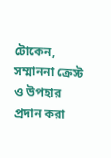টোকেন, সম্মাননা ক্রেস্ট ও উপহার প্রদান করা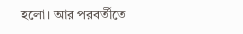হলো। আর পরবর্তীতে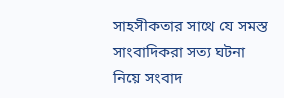সাহসীকতার সাথে যে সমস্ত সাংবাদিকরা সত্য ঘটনা নিয়ে সংবাদ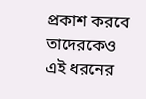প্রকাশ করবে তাদেরকেও এই ধরনের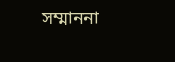সম্মাননা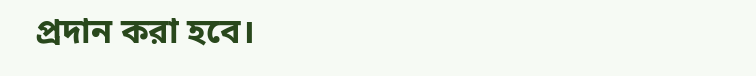প্রদান করা হবে।